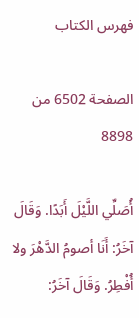فهرس الكتاب

الصفحة 6502 من 8898

أُصَلِّي اللَّيْلَ أَبَدًا. وَقَالَ آخَرُ: أَنَا أصومُ الدَّهْرَ ولا أُفْطِرُ. وَقَالَ آخَرُ: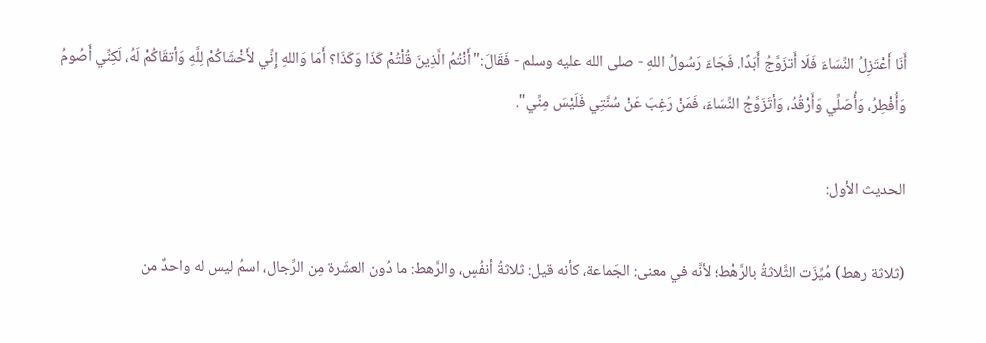أَنَا أَعْتَزِلُ النِّسَاءَ فَلَا أَتزَوَّجُ أَبَدًا. فَجَاءَ رَسُولُ اللهِ - صلى الله عليه وسلم - فَقَالَ:"أَنْتُمُ الَّذِينَ قُلْتُمْ كَذَا وَكَذَا؟ أَمَا وَاللهِ إِنِّي لأَخْشَاكُمْ لِلَّهِ وَأتقَاكُمْ لَهُ، لَكِنِّي أَصُومُ وَأُفْطِرُ، وَأُصَلِّي وَأَرْقُدُ، وَأتَزَوَّجُ النِّسَاءَ، فَمَنْ رَغِبَ عَنْ سُنَّتِي فَلَيْسَ مِنِّي".

الحديث الأول:

(ثلاثة رهط) مُيِّزَت الثَّلاثةُ بالرَّهْط؛ لأنَّه في معنى: الجَماعة، كأنه قيل: ثلاثةُ أنفُسٍ، والرَّهط: ما دُون العشَرة مِن الرِّجال، اسمُ ليس له واحدٌ من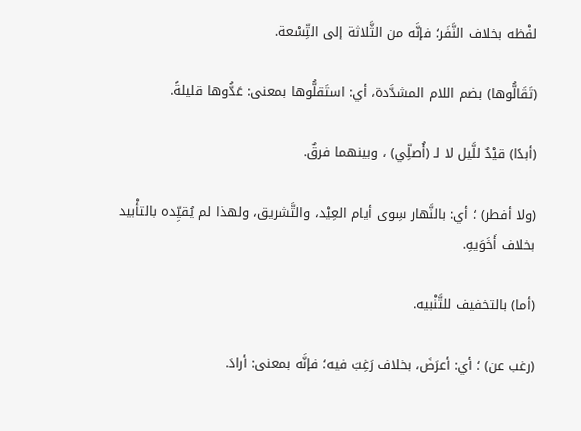لفْظه بخلاف النَّفَر؛ فإنَّه من الثَّلاثة إلى التِّسْعة.

(تَقَالُّوها) بضم اللام المشدَّدة، أي: استَقلُّوها بمعنى: عَدُّوها قليلةً.

(أبدًا) قيْدٌ للَّيل لا لـ (أُصلِّي) ، وبينهما فرقٌ.

(ولا أفطر) ؛ أي: بالنَّهار سِوى أيام العِيْد، والتَّشريق، ولهذا لم يُقيِّده بالتأْبيد بخلاف أَخَوَيهِ.

(أما) بالتخفيف للتَّنْبيه.

(رغب عن) ؛ أي: أعرَضَ، بخلاف رَغِبَ فيه؛ فإنَّه بمعنى: أرادَ.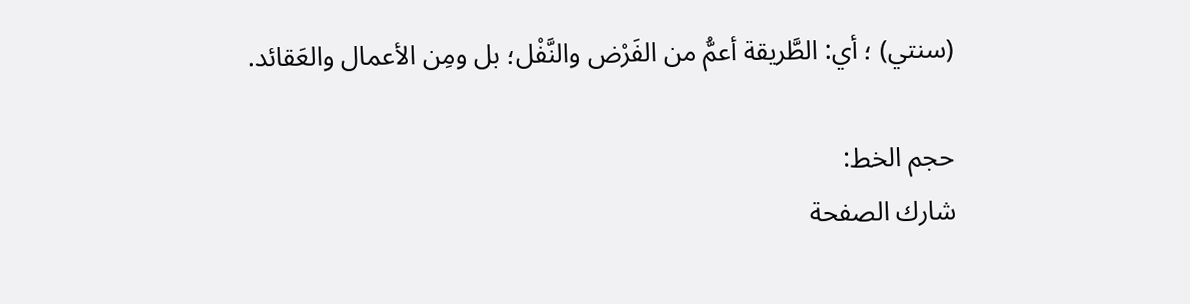(سنتي) ؛ أي: الطَّريقة أعمُّ من الفَرْض والنَّفْل؛ بل ومِن الأعمال والعَقائد.

حجم الخط:
شارك الصفحة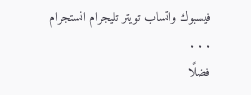فيسبوك واتساب تويتر تليجرام انستجرام
. . .
فضلًا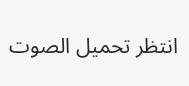انتظر تحميل الصوت